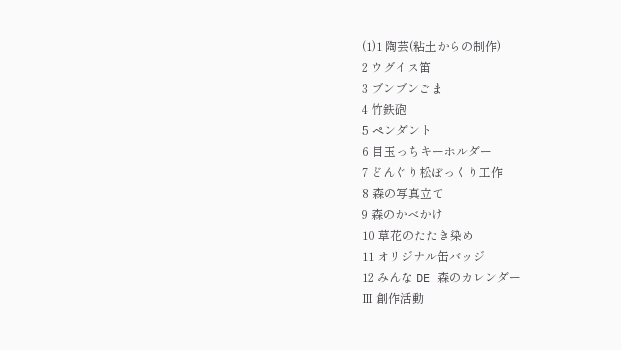(1)1 陶芸(粘土からの制作)
2 ウグイス笛
3 ブンブンごま
4 竹鉄砲
5 ペンダント
6 目玉っちキーホルダー
7 どんぐり松ぼっくり工作
8 森の写真立て
9 森のかべかけ
10 草花のたたき染め
11 オリジナル缶バッジ
12 みんな DE 森のカレンダー
Ⅲ 創作活動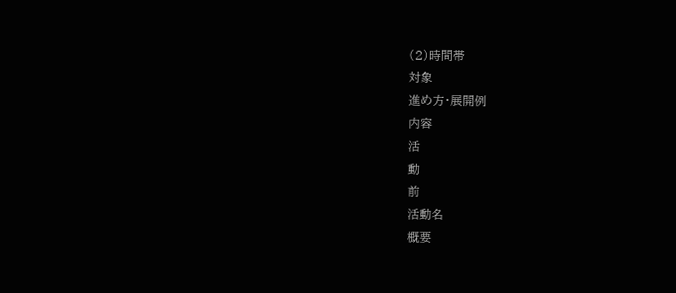(2)時間帯
対象
進め方・展開例
内容
活
動
前
活動名
概要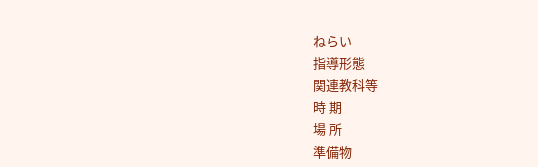ねらい
指導形態
関連教科等
時 期
場 所
準備物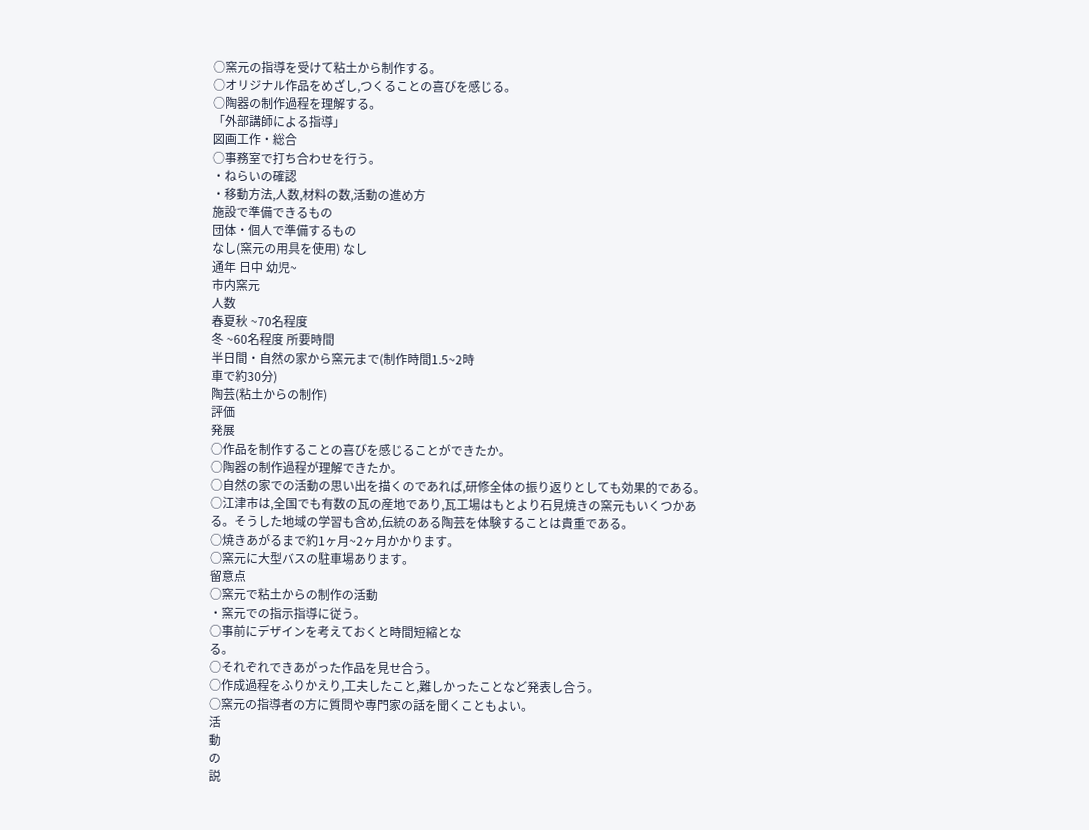○窯元の指導を受けて粘土から制作する。
○オリジナル作品をめざし,つくることの喜びを感じる。
○陶器の制作過程を理解する。
「外部講師による指導」
図画工作・総合
○事務室で打ち合わせを行う。
・ねらいの確認
・移動方法,人数,材料の数,活動の進め方
施設で準備できるもの
団体・個人で準備するもの
なし(窯元の用具を使用) なし
通年 日中 幼児~
市内窯元
人数
春夏秋 ~70名程度
冬 ~60名程度 所要時間
半日間・自然の家から窯元まで(制作時間1.5~2時
車で約30分)
陶芸(粘土からの制作)
評価
発展
○作品を制作することの喜びを感じることができたか。
○陶器の制作過程が理解できたか。
○自然の家での活動の思い出を描くのであれば,研修全体の振り返りとしても効果的である。
○江津市は,全国でも有数の瓦の産地であり,瓦工場はもとより石見焼きの窯元もいくつかあ
る。そうした地域の学習も含め,伝統のある陶芸を体験することは貴重である。
○焼きあがるまで約1ヶ月~2ヶ月かかります。
○窯元に大型バスの駐車場あります。
留意点
○窯元で粘土からの制作の活動
・窯元での指示指導に従う。
○事前にデザインを考えておくと時間短縮とな
る。
○それぞれできあがった作品を見せ合う。
○作成過程をふりかえり,工夫したこと,難しかったことなど発表し合う。
○窯元の指導者の方に質問や専門家の話を聞くこともよい。
活
動
の
説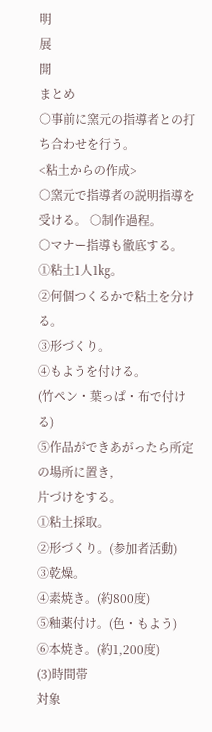明
展
開
まとめ
○事前に窯元の指導者との打ち合わせを行う。
<粘土からの作成>
○窯元で指導者の説明指導を受ける。 ○制作過程。
○マナー指導も徹底する。
①粘土1人1㎏。
②何個つくるかで粘土を分ける。
③形づくり。
④もようを付ける。
(竹ペン・葉っぱ・布で付ける)
⑤作品ができあがったら所定の場所に置き,
片づけをする。
①粘土採取。
②形づくり。(参加者活動)
③乾燥。
④素焼き。(約800度)
⑤釉薬付け。(色・もよう)
⑥本焼き。(約1,200度)
(3)時間帯
対象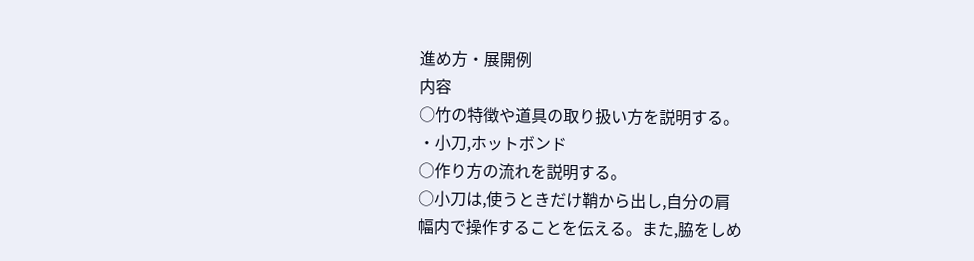進め方・展開例
内容
○竹の特徴や道具の取り扱い方を説明する。
・小刀,ホットボンド
○作り方の流れを説明する。
○小刀は,使うときだけ鞘から出し,自分の肩
幅内で操作することを伝える。また,脇をしめ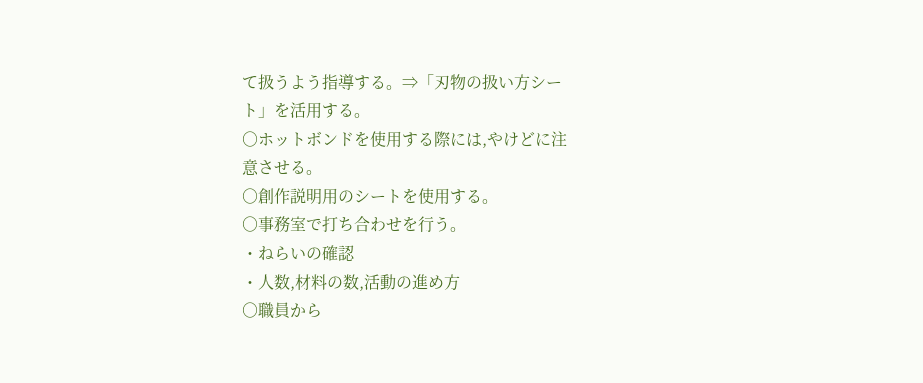て扱うよう指導する。⇒「刃物の扱い方シー
ト」を活用する。
○ホットボンドを使用する際には,やけどに注
意させる。
○創作説明用のシートを使用する。
○事務室で打ち合わせを行う。
・ねらいの確認
・人数,材料の数,活動の進め方
○職員から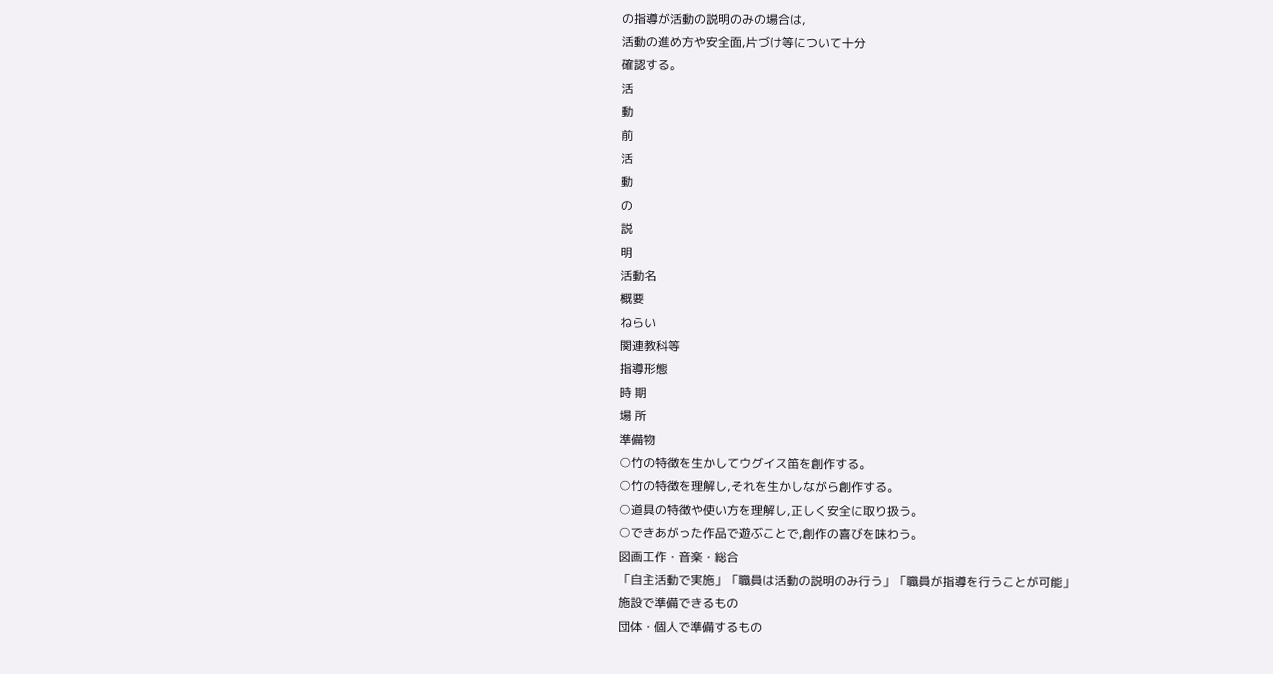の指導が活動の説明のみの場合は,
活動の進め方や安全面,片づけ等について十分
確認する。
活
動
前
活
動
の
説
明
活動名
概要
ねらい
関連教科等
指導形態
時 期
場 所
準備物
○竹の特徴を生かしてウグイス笛を創作する。
○竹の特徴を理解し,それを生かしながら創作する。
○道具の特徴や使い方を理解し,正しく安全に取り扱う。
○できあがった作品で遊ぶことで,創作の喜びを味わう。
図画工作・音楽・総合
「自主活動で実施」「職員は活動の説明のみ行う」「職員が指導を行うことが可能」
施設で準備できるもの
団体・個人で準備するもの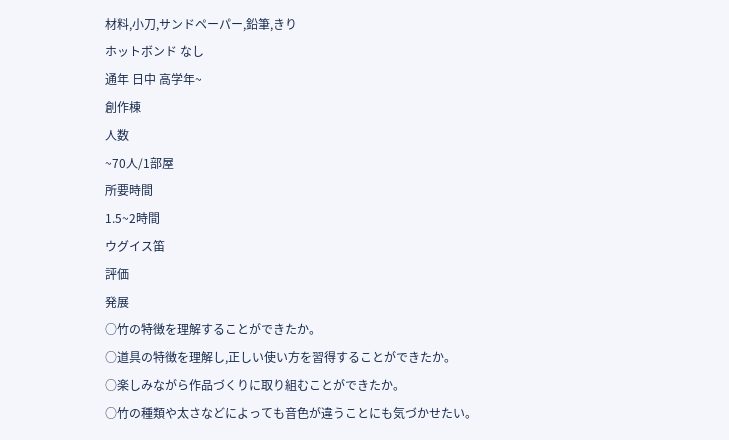材料,小刀,サンドペーパー,鉛筆,きり
ホットボンド なし
通年 日中 高学年~
創作棟
人数
~70人/1部屋
所要時間
1.5~2時間
ウグイス笛
評価
発展
○竹の特徴を理解することができたか。
○道具の特徴を理解し,正しい使い方を習得することができたか。
○楽しみながら作品づくりに取り組むことができたか。
○竹の種類や太さなどによっても音色が違うことにも気づかせたい。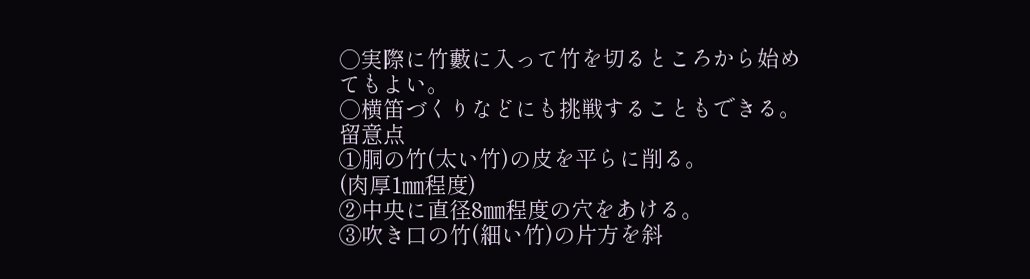○実際に竹藪に入って竹を切るところから始めてもよい。
○横笛づくりなどにも挑戦することもできる。
留意点
①胴の竹(太い竹)の皮を平らに削る。
(肉厚1㎜程度)
②中央に直径8㎜程度の穴をあける。
③吹き口の竹(細い竹)の片方を斜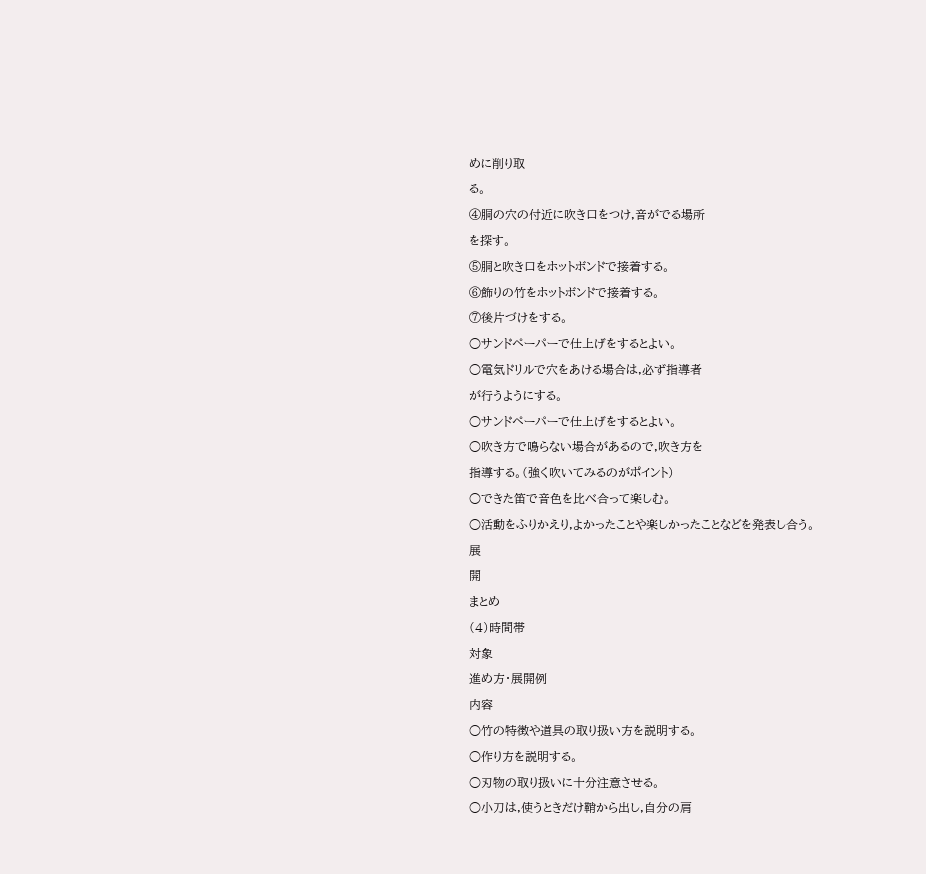めに削り取
る。
④胴の穴の付近に吹き口をつけ,音がでる場所
を探す。
⑤胴と吹き口をホットボンドで接着する。
⑥飾りの竹をホットボンドで接着する。
⑦後片づけをする。
○サンドペーパーで仕上げをするとよい。
○電気ドリルで穴をあける場合は,必ず指導者
が行うようにする。
○サンドペーパーで仕上げをするとよい。
○吹き方で鳴らない場合があるので,吹き方を
指導する。(強く吹いてみるのがポイント)
○できた笛で音色を比べ合って楽しむ。
○活動をふりかえり,よかったことや楽しかったことなどを発表し合う。
展
開
まとめ
(4)時間帯
対象
進め方・展開例
内容
○竹の特徴や道具の取り扱い方を説明する。
○作り方を説明する。
○刃物の取り扱いに十分注意させる。
○小刀は,使うときだけ鞘から出し,自分の肩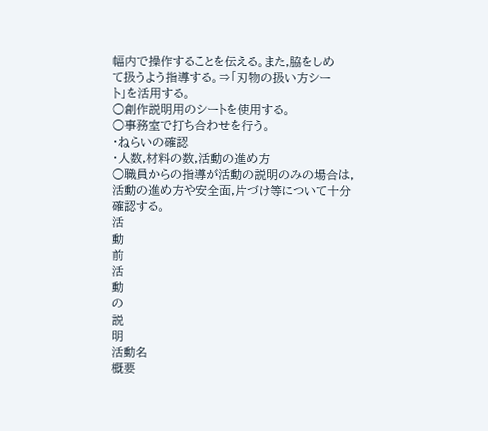幅内で操作することを伝える。また,脇をしめ
て扱うよう指導する。⇒「刃物の扱い方シー
ト」を活用する。
○創作説明用のシートを使用する。
○事務室で打ち合わせを行う。
・ねらいの確認
・人数,材料の数,活動の進め方
○職員からの指導が活動の説明のみの場合は,
活動の進め方や安全面,片づけ等について十分
確認する。
活
動
前
活
動
の
説
明
活動名
概要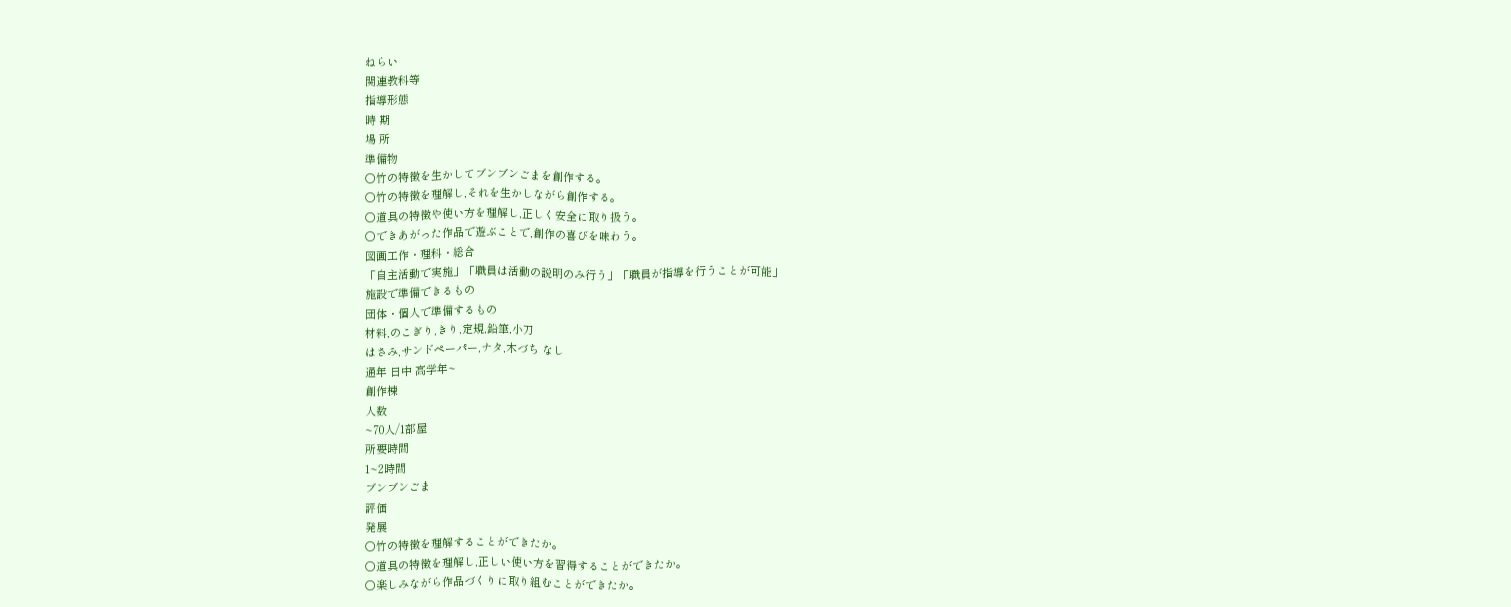ねらい
関連教科等
指導形態
時 期
場 所
準備物
○竹の特徴を生かしてブンブンごまを創作する。
○竹の特徴を理解し,それを生かしながら創作する。
○道具の特徴や使い方を理解し,正しく安全に取り扱う。
○できあがった作品で遊ぶことで,創作の喜びを味わう。
図画工作・理科・総合
「自主活動で実施」「職員は活動の説明のみ行う」「職員が指導を行うことが可能」
施設で準備できるもの
団体・個人で準備するもの
材料,のこぎり,きり,定規,鉛筆,小刀
はさみ,サンドペーパー,ナタ,木づち なし
通年 日中 高学年~
創作棟
人数
~70人/1部屋
所要時間
1~2時間
ブンブンごま
評価
発展
○竹の特徴を理解することができたか。
○道具の特徴を理解し,正しい使い方を習得することができたか。
○楽しみながら作品づくりに取り組むことができたか。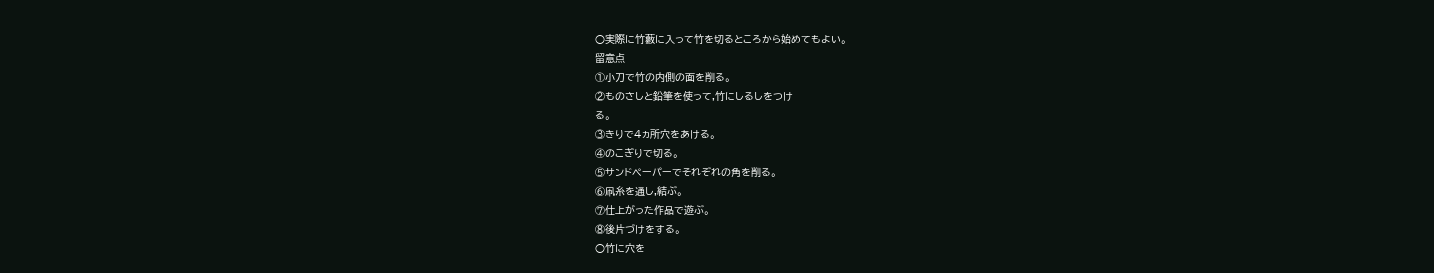○実際に竹藪に入って竹を切るところから始めてもよい。
留意点
①小刀で竹の内側の面を削る。
②ものさしと鉛筆を使って,竹にしるしをつけ
る。
③きりで4ヵ所穴をあける。
④のこぎりで切る。
⑤サンドペーパーでそれぞれの角を削る。
⑥凧糸を通し,結ぶ。
⑦仕上がった作品で遊ぶ。
⑧後片づけをする。
○竹に穴を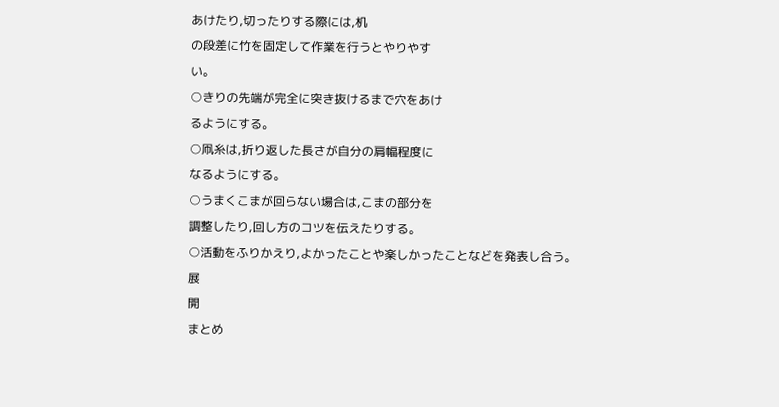あけたり,切ったりする際には,机
の段差に竹を固定して作業を行うとやりやす
い。
○きりの先端が完全に突き抜けるまで穴をあけ
るようにする。
○凧糸は,折り返した長さが自分の肩幅程度に
なるようにする。
○うまくこまが回らない場合は,こまの部分を
調整したり,回し方のコツを伝えたりする。
○活動をふりかえり,よかったことや楽しかったことなどを発表し合う。
展
開
まとめ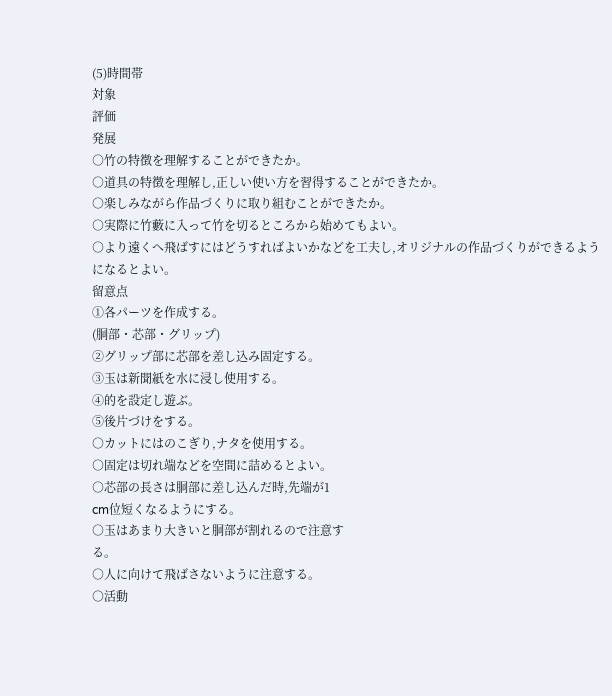(5)時間帯
対象
評価
発展
○竹の特徴を理解することができたか。
○道具の特徴を理解し,正しい使い方を習得することができたか。
○楽しみながら作品づくりに取り組むことができたか。
○実際に竹藪に入って竹を切るところから始めてもよい。
○より遠くへ飛ばすにはどうすればよいかなどを工夫し,オリジナルの作品づくりができるよう
になるとよい。
留意点
①各パーツを作成する。
(胴部・芯部・グリップ)
②グリップ部に芯部を差し込み固定する。
③玉は新聞紙を水に浸し使用する。
④的を設定し遊ぶ。
⑤後片づけをする。
○カットにはのこぎり,ナタを使用する。
○固定は切れ端などを空間に詰めるとよい。
○芯部の長さは胴部に差し込んだ時,先端が1
cm位短くなるようにする。
○玉はあまり大きいと胴部が割れるので注意す
る。
○人に向けて飛ばさないように注意する。
○活動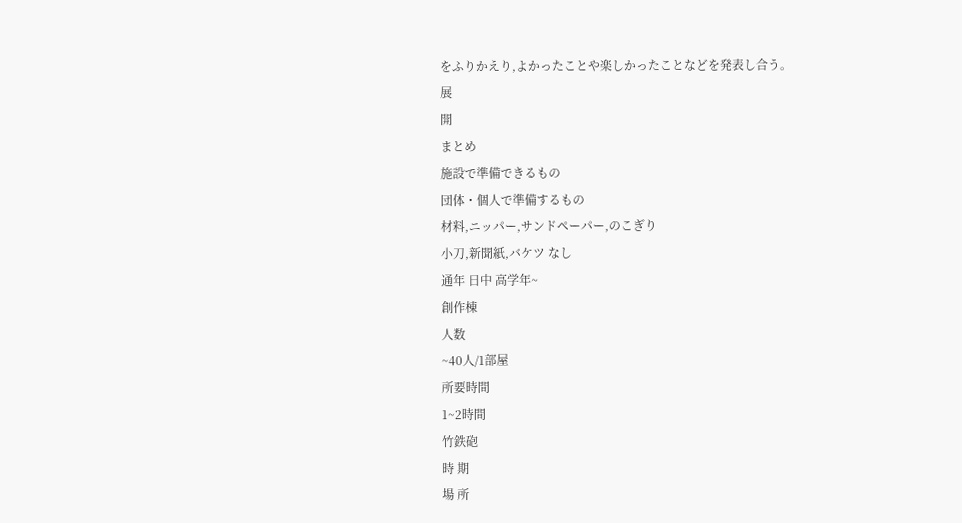をふりかえり,よかったことや楽しかったことなどを発表し合う。
展
開
まとめ
施設で準備できるもの
団体・個人で準備するもの
材料,ニッパー,サンドペーパー,のこぎり
小刀,新聞紙,バケツ なし
通年 日中 高学年~
創作棟
人数
~40人/1部屋
所要時間
1~2時間
竹鉄砲
時 期
場 所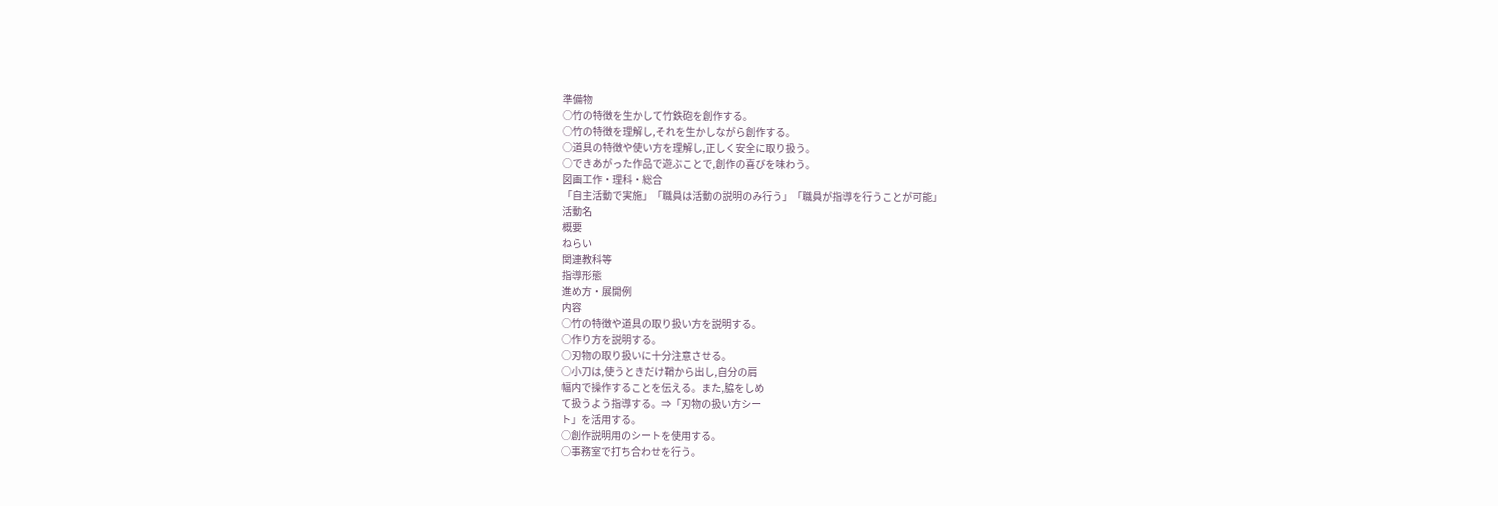準備物
○竹の特徴を生かして竹鉄砲を創作する。
○竹の特徴を理解し,それを生かしながら創作する。
○道具の特徴や使い方を理解し,正しく安全に取り扱う。
○できあがった作品で遊ぶことで,創作の喜びを味わう。
図画工作・理科・総合
「自主活動で実施」「職員は活動の説明のみ行う」「職員が指導を行うことが可能」
活動名
概要
ねらい
関連教科等
指導形態
進め方・展開例
内容
○竹の特徴や道具の取り扱い方を説明する。
○作り方を説明する。
○刃物の取り扱いに十分注意させる。
○小刀は,使うときだけ鞘から出し,自分の肩
幅内で操作することを伝える。また,脇をしめ
て扱うよう指導する。⇒「刃物の扱い方シー
ト」を活用する。
○創作説明用のシートを使用する。
○事務室で打ち合わせを行う。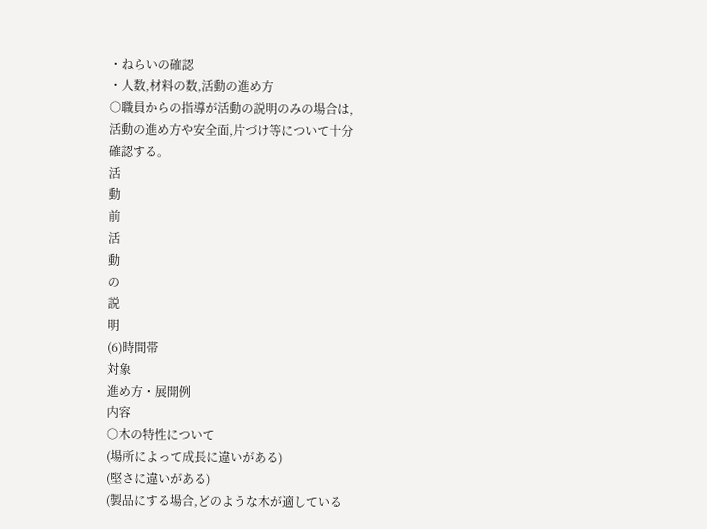・ねらいの確認
・人数,材料の数,活動の進め方
○職員からの指導が活動の説明のみの場合は,
活動の進め方や安全面,片づけ等について十分
確認する。
活
動
前
活
動
の
説
明
(6)時間帯
対象
進め方・展開例
内容
○木の特性について
(場所によって成長に違いがある)
(堅さに違いがある)
(製品にする場合,どのような木が適している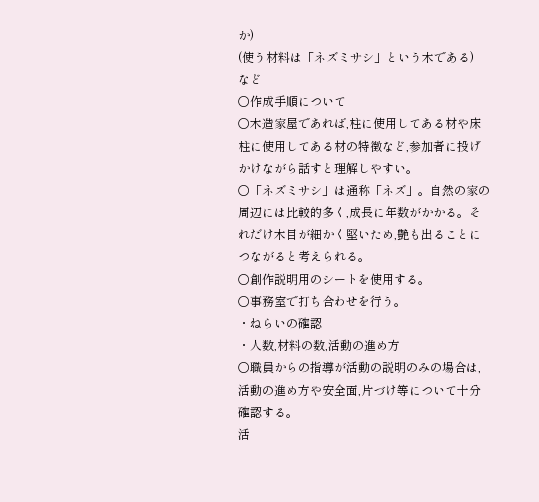か)
(使う材料は「ネズミサシ」という木である)
など
○作成手順について
○木造家屋であれば,柱に使用してある材や床
柱に使用してある材の特徴など,参加者に投げ
かけながら話すと理解しやすい。
○「ネズミサシ」は通称「ネズ」。自然の家の
周辺には比較的多く,成長に年数がかかる。そ
れだけ木目が細かく堅いため,艶も出ることに
つながると考えられる。
○創作説明用のシートを使用する。
○事務室で打ち合わせを行う。
・ねらいの確認
・人数,材料の数,活動の進め方
○職員からの指導が活動の説明のみの場合は,
活動の進め方や安全面,片づけ等について十分
確認する。
活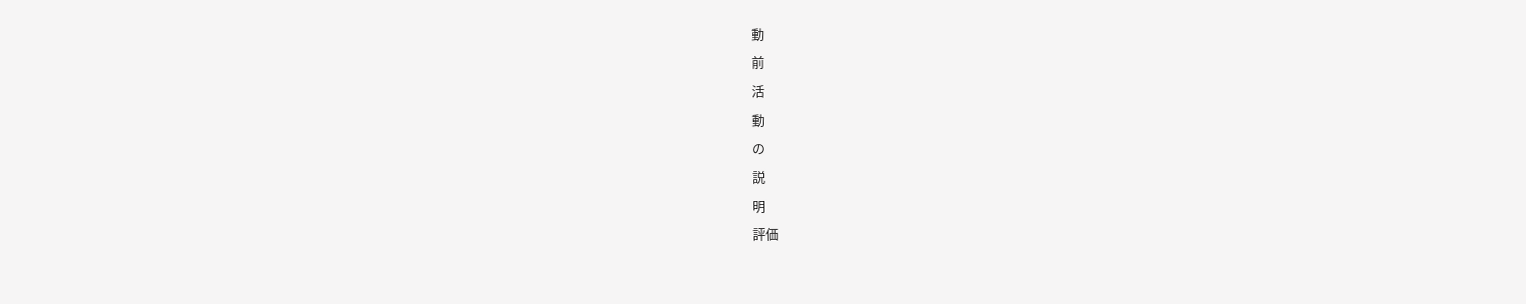動
前
活
動
の
説
明
評価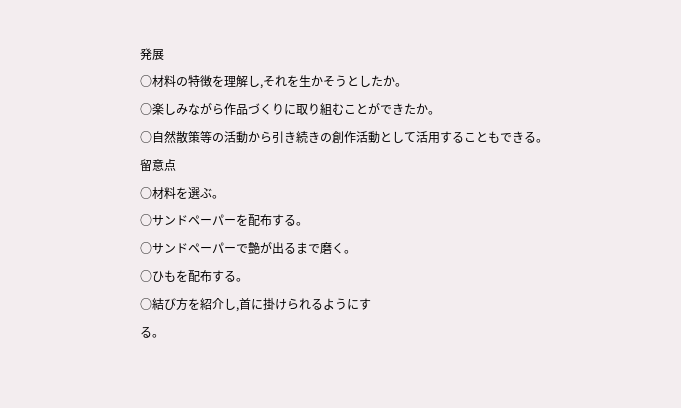発展
○材料の特徴を理解し,それを生かそうとしたか。
○楽しみながら作品づくりに取り組むことができたか。
○自然散策等の活動から引き続きの創作活動として活用することもできる。
留意点
○材料を選ぶ。
○サンドペーパーを配布する。
○サンドペーパーで艶が出るまで磨く。
○ひもを配布する。
○結び方を紹介し,首に掛けられるようにす
る。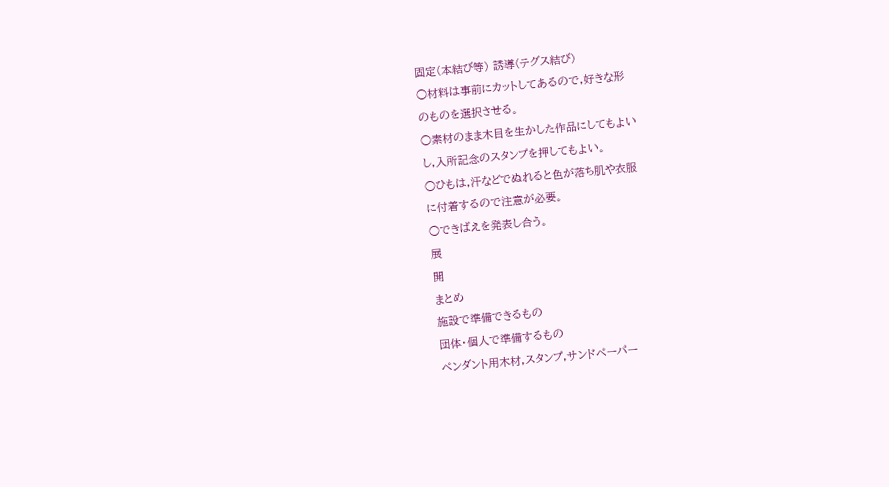固定(本結び等) 誘導(テグス結び)
○材料は事前にカットしてあるので,好きな形
のものを選択させる。
○素材のまま木目を生かした作品にしてもよい
し,入所記念のスタンプを押してもよい。
○ひもは,汗などでぬれると色が落ち肌や衣服
に付着するので注意が必要。
○できばえを発表し合う。
展
開
まとめ
施設で準備できるもの
団体・個人で準備するもの
ペンダント用木材,スタンプ,サンドペーパー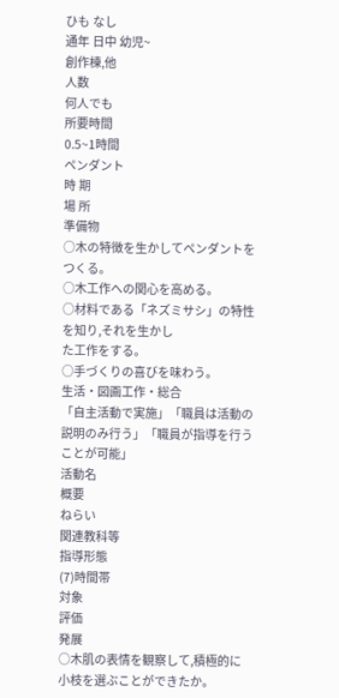ひも なし
通年 日中 幼児~
創作棟,他
人数
何人でも
所要時間
0.5~1時間
ペンダント
時 期
場 所
準備物
○木の特徴を生かしてペンダントをつくる。
○木工作への関心を高める。
○材料である「ネズミサシ」の特性を知り,それを生かし
た工作をする。
○手づくりの喜びを味わう。
生活・図画工作・総合
「自主活動で実施」「職員は活動の説明のみ行う」「職員が指導を行うことが可能」
活動名
概要
ねらい
関連教科等
指導形態
(7)時間帯
対象
評価
発展
○木肌の表情を観察して,積極的に小枝を選ぶことができたか。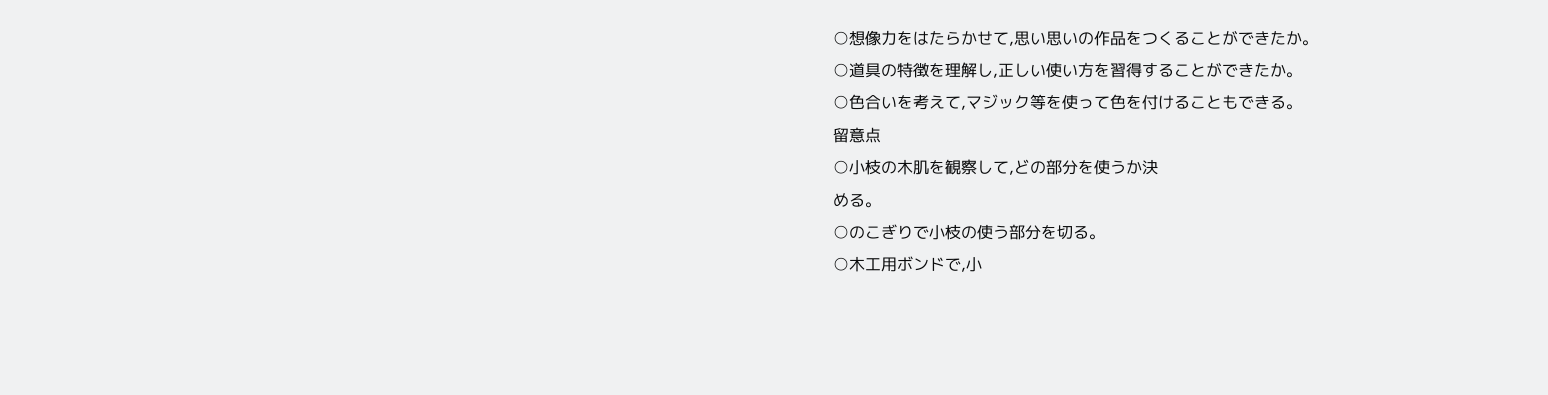○想像力をはたらかせて,思い思いの作品をつくることができたか。
○道具の特徴を理解し,正しい使い方を習得することができたか。
○色合いを考えて,マジック等を使って色を付けることもできる。
留意点
○小枝の木肌を観察して,どの部分を使うか決
める。
○のこぎりで小枝の使う部分を切る。
○木工用ボンドで,小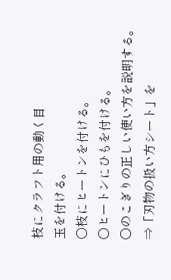枝にクラフト用の動く目
玉を付ける。
○枝にヒートンを付ける。
○ヒートンにひもを付ける。
○のこぎりの正しい使い方を説明する。
⇒「刃物の扱い方シート」を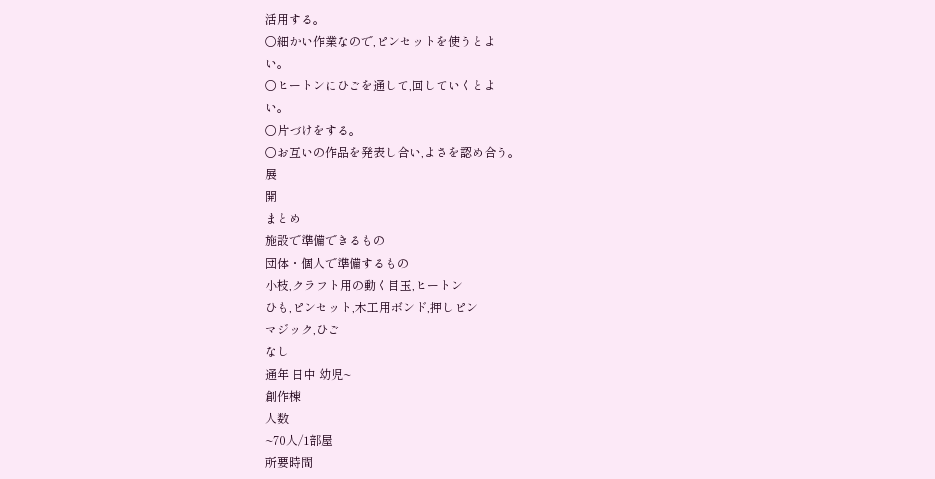活用する。
〇細かい作業なので,ピンセットを使うとよ
い。
○ヒートンにひごを通して,回していくとよ
い。
○片づけをする。
○お互いの作品を発表し合い,よさを認め合う。
展
開
まとめ
施設で準備できるもの
団体・個人で準備するもの
小枝,クラフト用の動く目玉,ヒートン
ひも,ピンセット,木工用ボンド,押しピン
マジック,ひご
なし
通年 日中 幼児~
創作棟
人数
~70人/1部屋
所要時間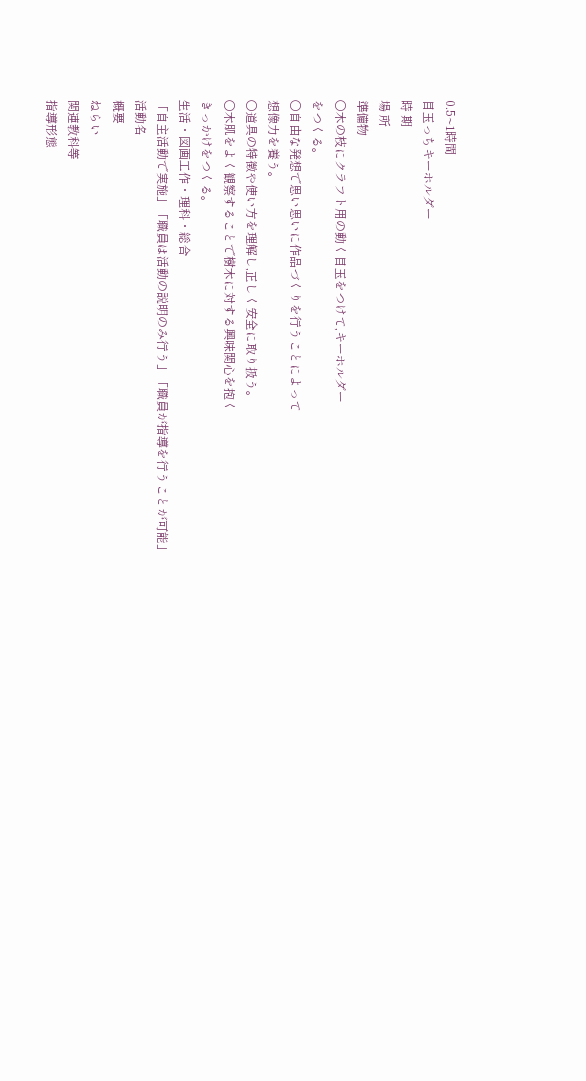0.5~1時間
目玉っちキーホルダー
時 期
場 所
準備物
○木の枝にクラフト用の動く目玉をつけて,キーホルダー
をつくる。
○自由な発想で思い思いに作品づくりを行うことによって
想像力を養う。
○道具の特徴や使い方を理解し,正しく安全に取り扱う。
○木肌をよく観察することで樹木に対する興味関心を抱く
きっかけをつくる。
生活・図画工作・理科・総合
「自主活動で実施」「職員は活動の説明のみ行う」「職員が指導を行うことが可能」
活動名
概要
ねらい
関連教科等
指導形態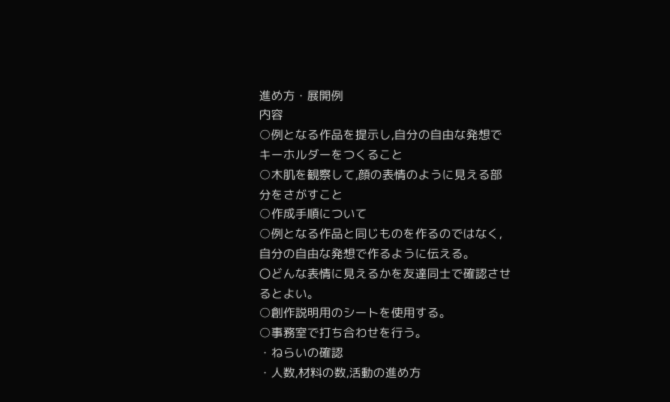進め方・展開例
内容
○例となる作品を提示し,自分の自由な発想で
キーホルダーをつくること
○木肌を観察して,顔の表情のように見える部
分をさがすこと
○作成手順について
○例となる作品と同じものを作るのではなく,
自分の自由な発想で作るように伝える。
〇どんな表情に見えるかを友達同士で確認させ
るとよい。
○創作説明用のシートを使用する。
○事務室で打ち合わせを行う。
・ねらいの確認
・人数,材料の数,活動の進め方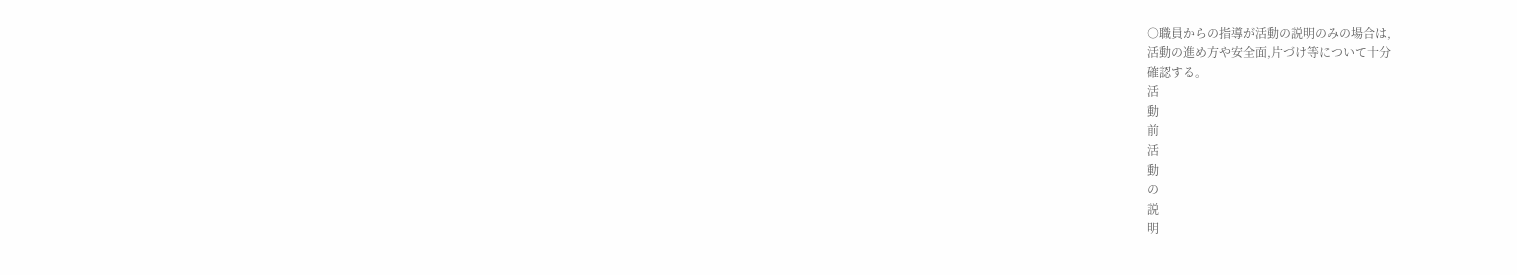○職員からの指導が活動の説明のみの場合は,
活動の進め方や安全面,片づけ等について十分
確認する。
活
動
前
活
動
の
説
明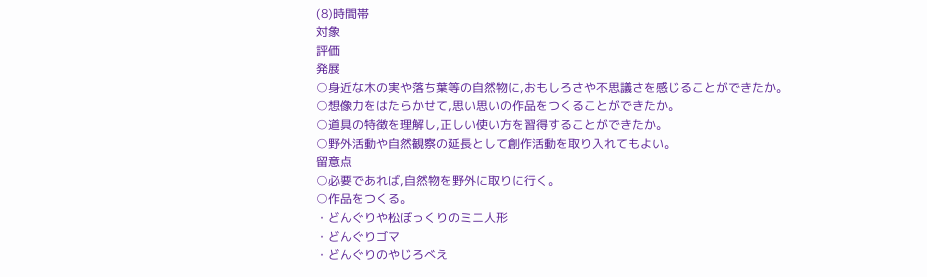(8)時間帯
対象
評価
発展
○身近な木の実や落ち葉等の自然物に,おもしろさや不思議さを感じることができたか。
○想像力をはたらかせて,思い思いの作品をつくることができたか。
○道具の特徴を理解し,正しい使い方を習得することができたか。
○野外活動や自然観察の延長として創作活動を取り入れてもよい。
留意点
○必要であれば,自然物を野外に取りに行く。
○作品をつくる。
・どんぐりや松ぼっくりのミニ人形
・どんぐりゴマ
・どんぐりのやじろべえ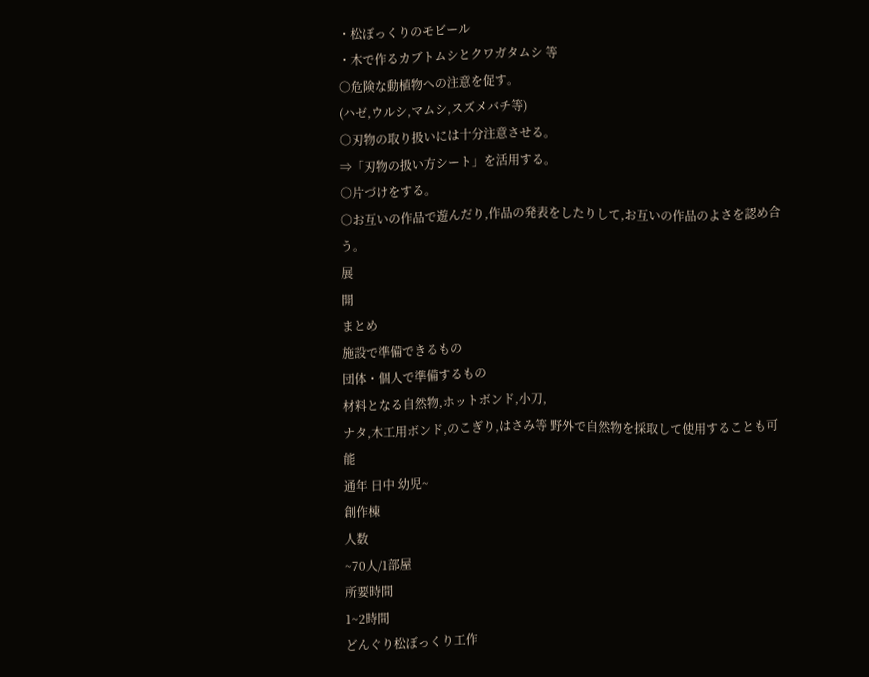・松ぼっくりのモビール
・木で作るカブトムシとクワガタムシ 等
○危険な動植物への注意を促す。
(ハゼ,ウルシ,マムシ,スズメバチ等)
○刃物の取り扱いには十分注意させる。
⇒「刃物の扱い方シート」を活用する。
○片づけをする。
○お互いの作品で遊んだり,作品の発表をしたりして,お互いの作品のよさを認め合う。
展
開
まとめ
施設で準備できるもの
団体・個人で準備するもの
材料となる自然物,ホットボンド,小刀,
ナタ,木工用ボンド,のこぎり,はさみ等 野外で自然物を採取して使用することも可能
通年 日中 幼児~
創作棟
人数
~70人/1部屋
所要時間
1~2時間
どんぐり松ぼっくり工作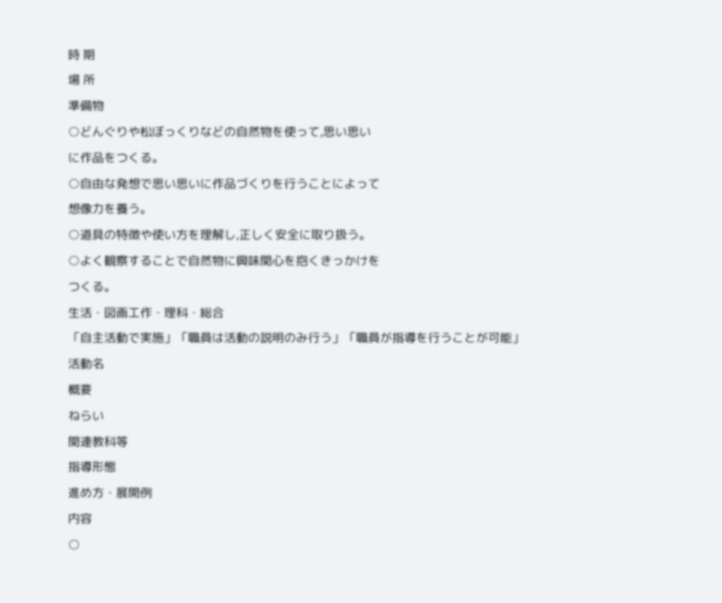時 期
場 所
準備物
○どんぐりや松ぼっくりなどの自然物を使って,思い思い
に作品をつくる。
○自由な発想で思い思いに作品づくりを行うことによって
想像力を養う。
○道具の特徴や使い方を理解し,正しく安全に取り扱う。
○よく観察することで自然物に興味関心を抱くきっかけを
つくる。
生活・図画工作・理科・総合
「自主活動で実施」「職員は活動の説明のみ行う」「職員が指導を行うことが可能」
活動名
概要
ねらい
関連教科等
指導形態
進め方・展開例
内容
○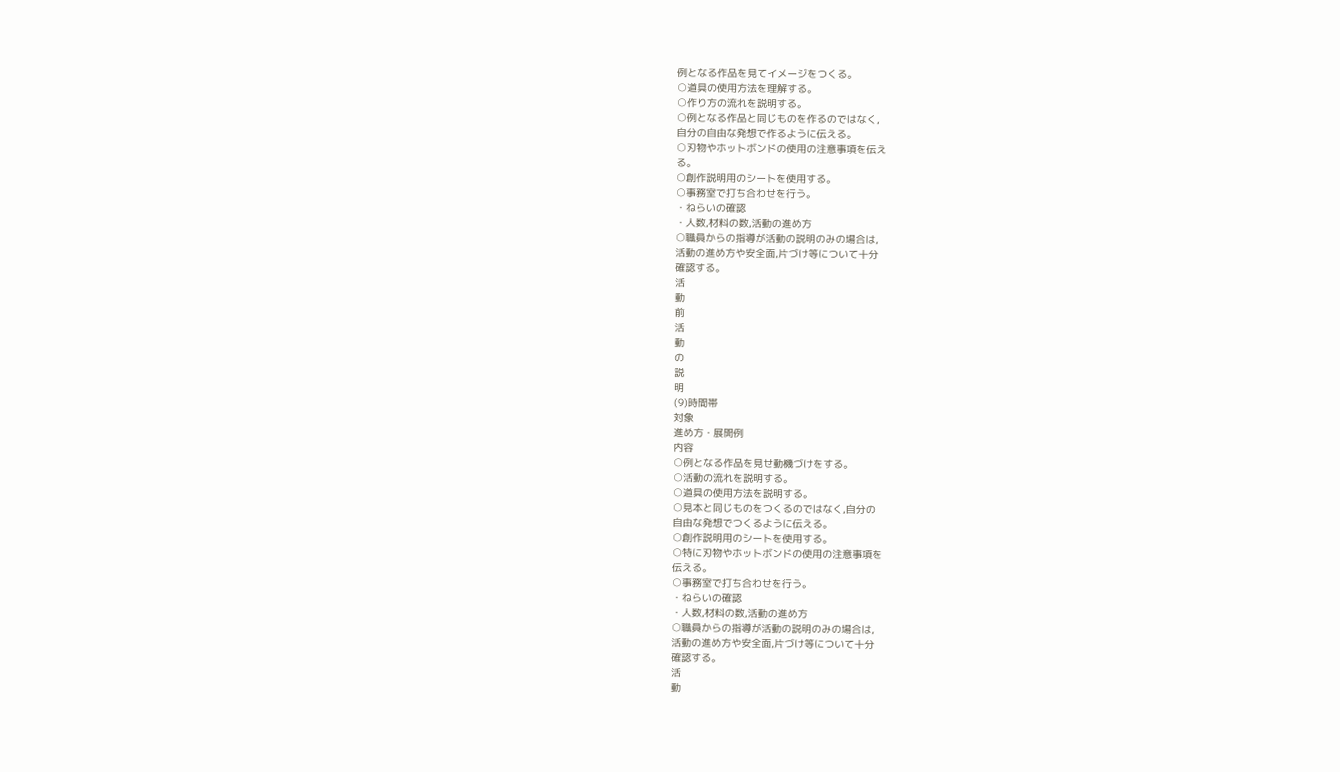例となる作品を見てイメージをつくる。
○道具の使用方法を理解する。
○作り方の流れを説明する。
○例となる作品と同じものを作るのではなく,
自分の自由な発想で作るように伝える。
○刃物やホットボンドの使用の注意事項を伝え
る。
○創作説明用のシートを使用する。
○事務室で打ち合わせを行う。
・ねらいの確認
・人数,材料の数,活動の進め方
○職員からの指導が活動の説明のみの場合は,
活動の進め方や安全面,片づけ等について十分
確認する。
活
動
前
活
動
の
説
明
(9)時間帯
対象
進め方・展開例
内容
○例となる作品を見せ動機づけをする。
○活動の流れを説明する。
○道具の使用方法を説明する。
○見本と同じものをつくるのではなく,自分の
自由な発想でつくるように伝える。
○創作説明用のシートを使用する。
○特に刃物やホットボンドの使用の注意事項を
伝える。
○事務室で打ち合わせを行う。
・ねらいの確認
・人数,材料の数,活動の進め方
○職員からの指導が活動の説明のみの場合は,
活動の進め方や安全面,片づけ等について十分
確認する。
活
動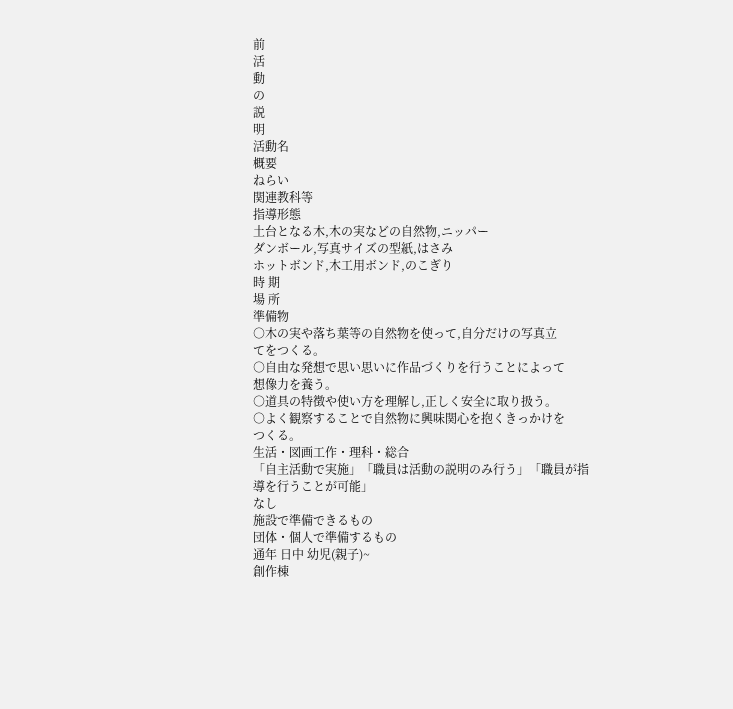前
活
動
の
説
明
活動名
概要
ねらい
関連教科等
指導形態
土台となる木,木の実などの自然物,ニッパー
ダンボール,写真サイズの型紙,はさみ
ホットボンド,木工用ボンド,のこぎり
時 期
場 所
準備物
○木の実や落ち葉等の自然物を使って,自分だけの写真立
てをつくる。
○自由な発想で思い思いに作品づくりを行うことによって
想像力を養う。
○道具の特徴や使い方を理解し,正しく安全に取り扱う。
○よく観察することで自然物に興味関心を抱くきっかけを
つくる。
生活・図画工作・理科・総合
「自主活動で実施」「職員は活動の説明のみ行う」「職員が指導を行うことが可能」
なし
施設で準備できるもの
団体・個人で準備するもの
通年 日中 幼児(親子)~
創作棟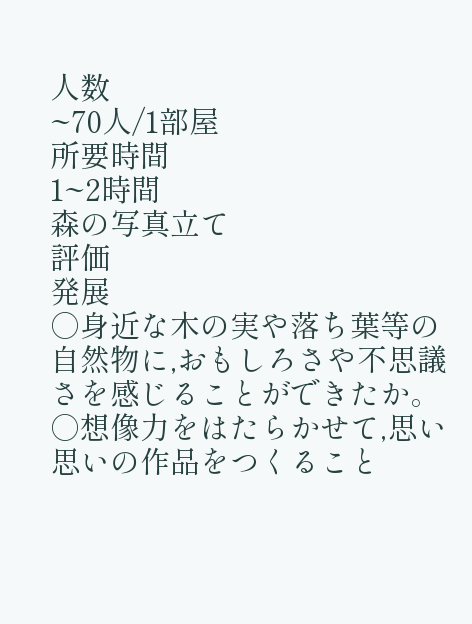人数
~70人/1部屋
所要時間
1~2時間
森の写真立て
評価
発展
○身近な木の実や落ち葉等の自然物に,おもしろさや不思議さを感じることができたか。
○想像力をはたらかせて,思い思いの作品をつくること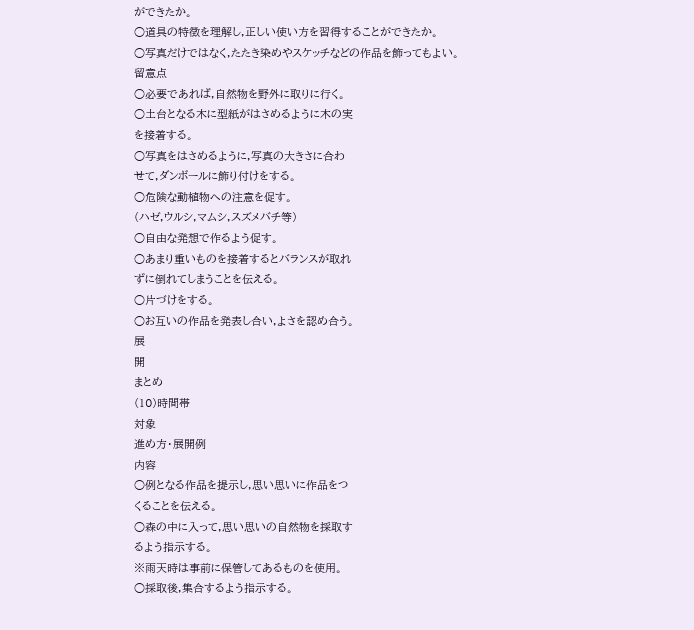ができたか。
○道具の特徴を理解し,正しい使い方を習得することができたか。
○写真だけではなく,たたき染めやスケッチなどの作品を飾ってもよい。
留意点
○必要であれば,自然物を野外に取りに行く。
○土台となる木に型紙がはさめるように木の実
を接着する。
○写真をはさめるように,写真の大きさに合わ
せて,ダンボールに飾り付けをする。
○危険な動植物への注意を促す。
(ハゼ,ウルシ,マムシ,スズメバチ等)
○自由な発想で作るよう促す。
○あまり重いものを接着するとバランスが取れ
ずに倒れてしまうことを伝える。
○片づけをする。
○お互いの作品を発表し合い,よさを認め合う。
展
開
まとめ
(10)時間帯
対象
進め方・展開例
内容
○例となる作品を提示し,思い思いに作品をつ
くることを伝える。
○森の中に入って,思い思いの自然物を採取す
るよう指示する。
※雨天時は事前に保管してあるものを使用。
○採取後,集合するよう指示する。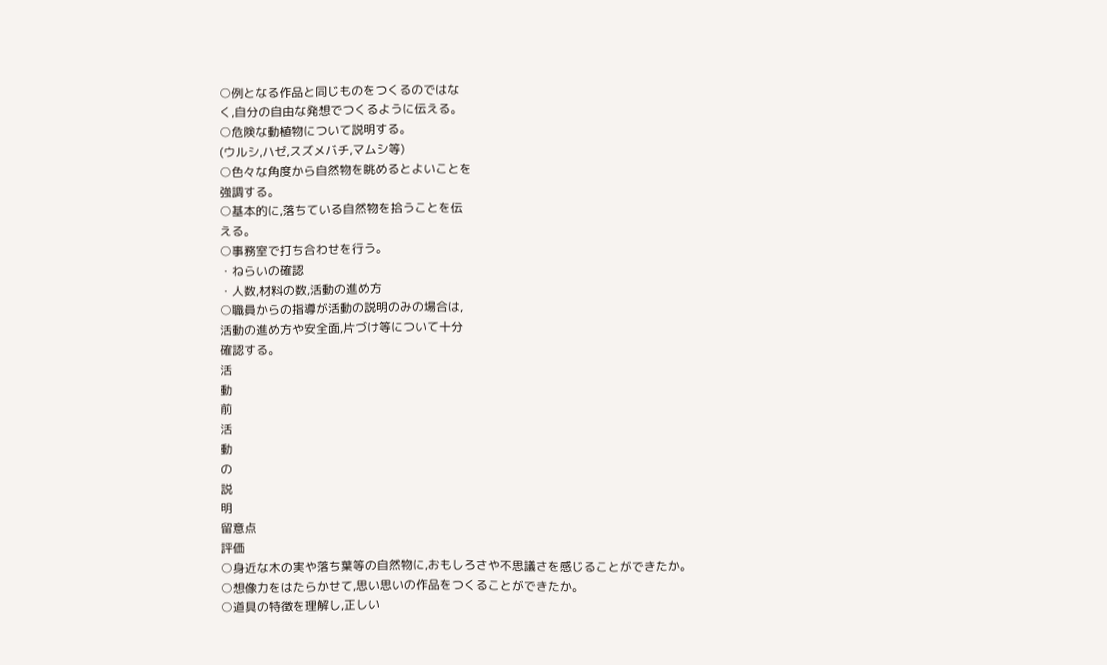○例となる作品と同じものをつくるのではな
く,自分の自由な発想でつくるように伝える。
○危険な動植物について説明する。
(ウルシ,ハゼ,スズメバチ,マムシ等)
○色々な角度から自然物を眺めるとよいことを
強調する。
○基本的に,落ちている自然物を拾うことを伝
える。
○事務室で打ち合わせを行う。
・ねらいの確認
・人数,材料の数,活動の進め方
○職員からの指導が活動の説明のみの場合は,
活動の進め方や安全面,片づけ等について十分
確認する。
活
動
前
活
動
の
説
明
留意点
評価
○身近な木の実や落ち葉等の自然物に,おもしろさや不思議さを感じることができたか。
○想像力をはたらかせて,思い思いの作品をつくることができたか。
○道具の特徴を理解し,正しい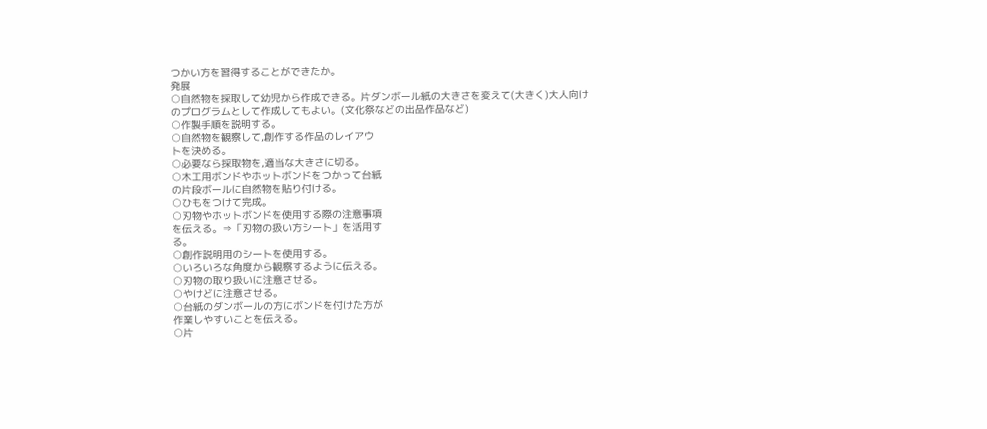つかい方を習得することができたか。
発展
○自然物を採取して幼児から作成できる。片ダンボール紙の大きさを変えて(大きく)大人向け
のプログラムとして作成してもよい。(文化祭などの出品作品など)
○作製手順を説明する。
○自然物を観察して,創作する作品のレイアウ
トを決める。
○必要なら採取物を,適当な大きさに切る。
○木工用ボンドやホットボンドをつかって台紙
の片段ボールに自然物を貼り付ける。
○ひもをつけて完成。
○刃物やホットボンドを使用する際の注意事項
を伝える。⇒「刃物の扱い方シート」を活用す
る。
○創作説明用のシートを使用する。
○いろいろな角度から観察するように伝える。
○刃物の取り扱いに注意させる。
○やけどに注意させる。
○台紙のダンボールの方にボンドを付けた方が
作業しやすいことを伝える。
○片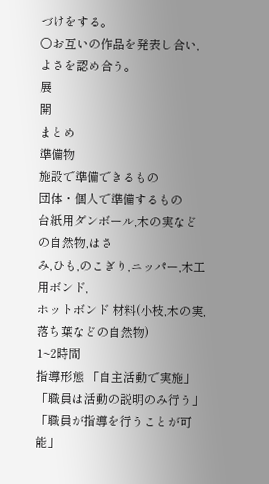づけをする。
○お互いの作品を発表し合い,よさを認め合う。
展
開
まとめ
準備物
施設で準備できるもの
団体・個人で準備するもの
台紙用ダンボール,木の実などの自然物,はさ
み,ひも,のこぎり,ニッパー,木工用ボンド,
ホットボンド 材料(小枝,木の実,落ち葉などの自然物)
1~2時間
指導形態 「自主活動で実施」「職員は活動の説明のみ行う」「職員が指導を行うことが可能」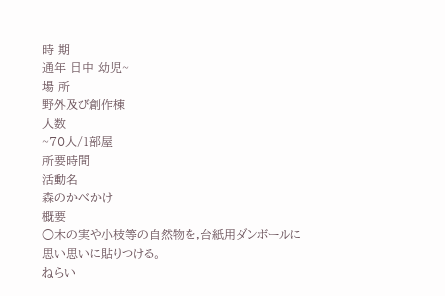時 期
通年 日中 幼児~
場 所
野外及び創作棟
人数
~70人/1部屋
所要時間
活動名
森のかべかけ
概要
○木の実や小枝等の自然物を,台紙用ダンボールに
思い思いに貼りつける。
ねらい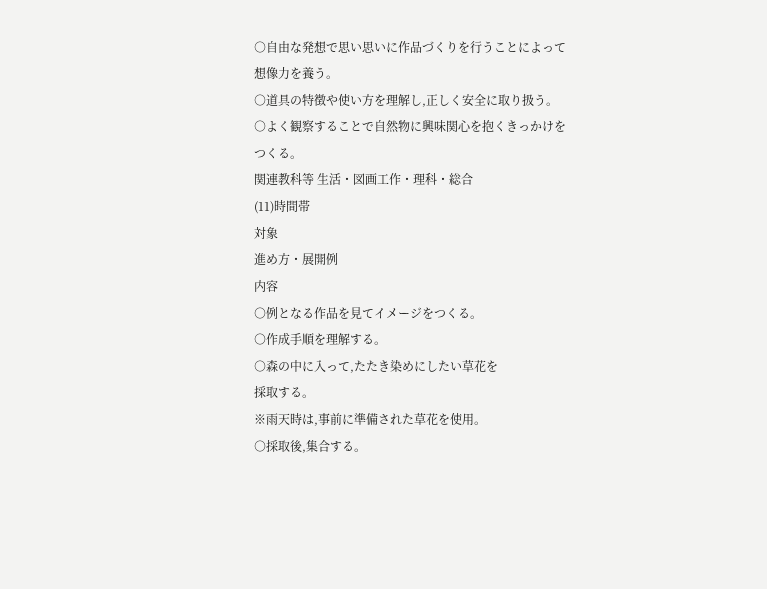○自由な発想で思い思いに作品づくりを行うことによって
想像力を養う。
○道具の特徴や使い方を理解し,正しく安全に取り扱う。
○よく観察することで自然物に興味関心を抱くきっかけを
つくる。
関連教科等 生活・図画工作・理科・総合
(11)時間帯
対象
進め方・展開例
内容
○例となる作品を見てイメージをつくる。
○作成手順を理解する。
○森の中に入って,たたき染めにしたい草花を
採取する。
※雨天時は,事前に準備された草花を使用。
○採取後,集合する。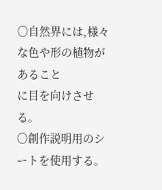○自然界には,様々な色や形の植物があること
に目を向けさせる。
○創作説明用のシートを使用する。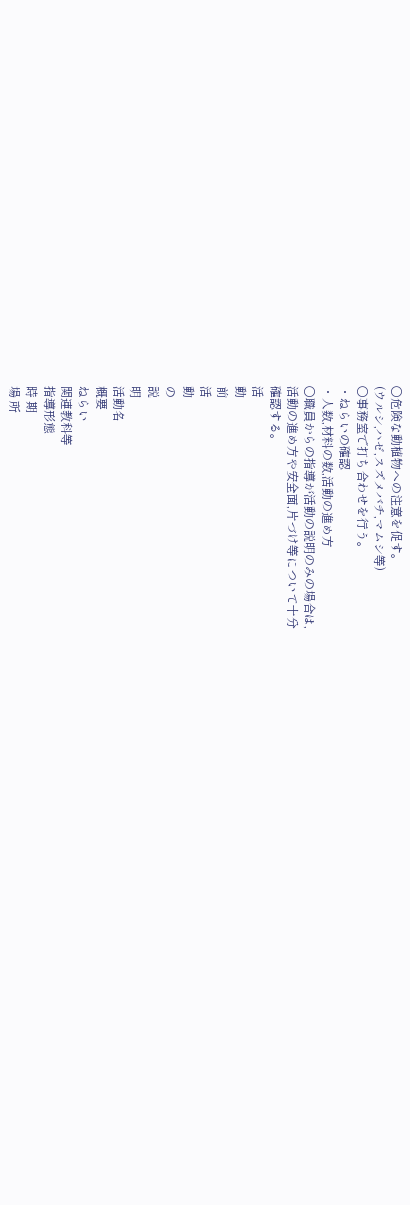○危険な動植物への注意を促す。
(ウルシ,ハゼ,スズメバチ,マムシ等)
○事務室で打ち合わせを行う。
・ねらいの確認
・人数,材料の数,活動の進め方
○職員からの指導が活動の説明のみの場合は,
活動の進め方や安全面,片づけ等について十分
確認する。
活
動
前
活
動
の
説
明
活動名
概要
ねらい
関連教科等
指導形態
時 期
場 所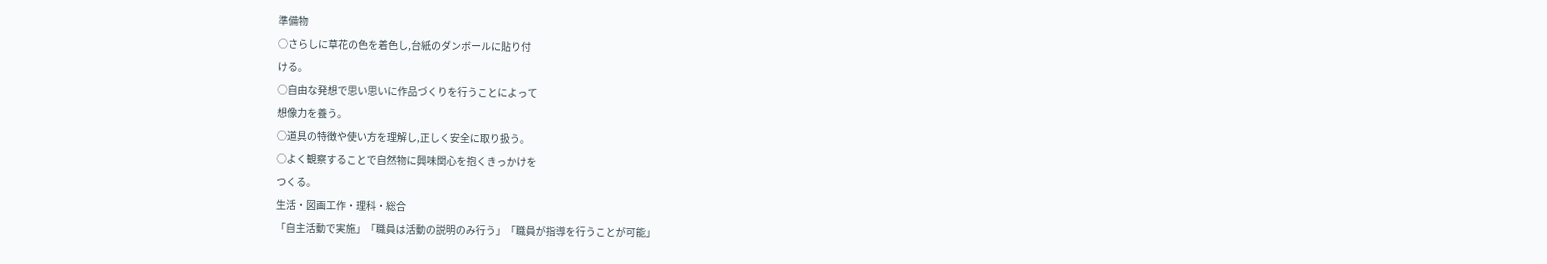準備物
○さらしに草花の色を着色し,台紙のダンボールに貼り付
ける。
○自由な発想で思い思いに作品づくりを行うことによって
想像力を養う。
○道具の特徴や使い方を理解し,正しく安全に取り扱う。
○よく観察することで自然物に興味関心を抱くきっかけを
つくる。
生活・図画工作・理科・総合
「自主活動で実施」「職員は活動の説明のみ行う」「職員が指導を行うことが可能」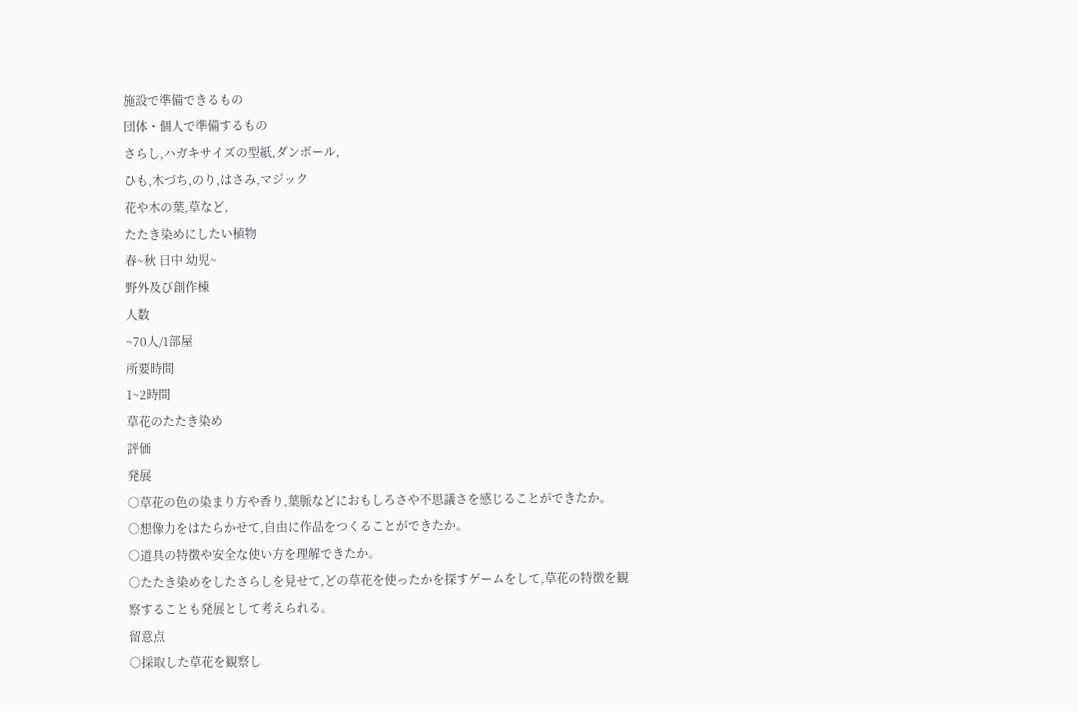施設で準備できるもの
団体・個人で準備するもの
さらし,ハガキサイズの型紙,ダンボール,
ひも,木づち,のり,はさみ,マジック
花や木の葉,草など,
たたき染めにしたい植物
春~秋 日中 幼児~
野外及び創作棟
人数
~70人/1部屋
所要時間
1~2時間
草花のたたき染め
評価
発展
○草花の色の染まり方や香り,葉脈などにおもしろさや不思議さを感じることができたか。
○想像力をはたらかせて,自由に作品をつくることができたか。
○道具の特徴や安全な使い方を理解できたか。
○たたき染めをしたさらしを見せて,どの草花を使ったかを探すゲームをして,草花の特徴を観
察することも発展として考えられる。
留意点
○採取した草花を観察し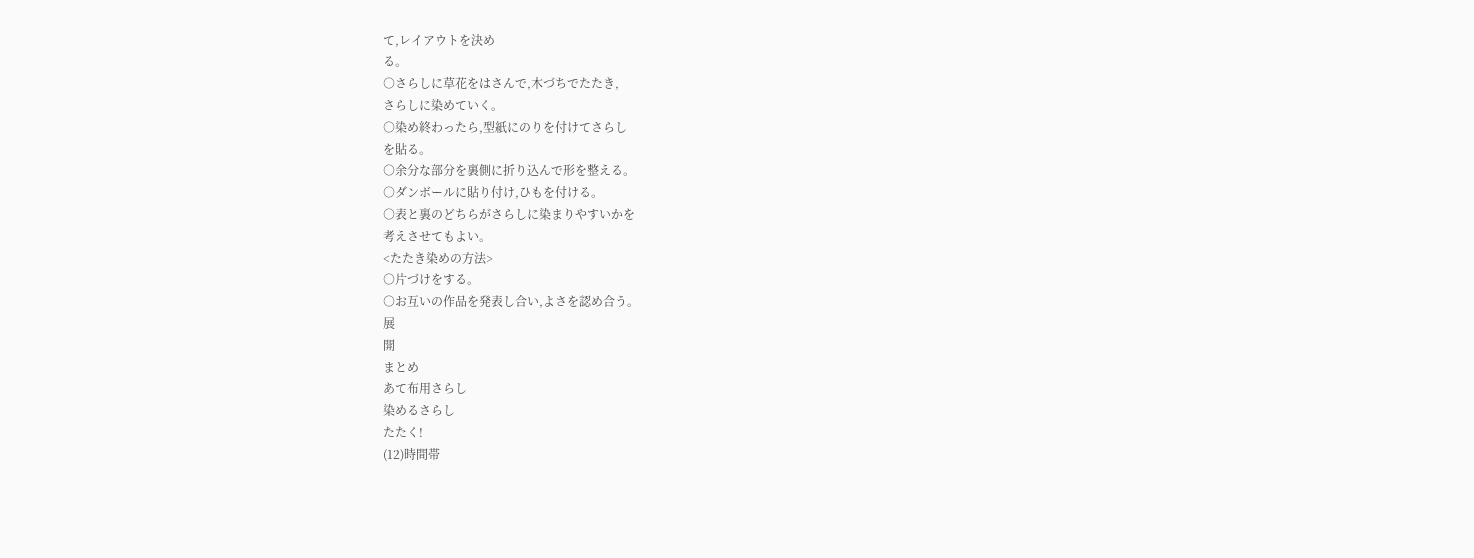て,レイアウトを決め
る。
○さらしに草花をはさんで,木づちでたたき,
さらしに染めていく。
○染め終わったら,型紙にのりを付けてさらし
を貼る。
○余分な部分を裏側に折り込んで形を整える。
○ダンボールに貼り付け,ひもを付ける。
○表と裏のどちらがさらしに染まりやすいかを
考えさせてもよい。
<たたき染めの方法>
○片づけをする。
○お互いの作品を発表し合い,よさを認め合う。
展
開
まとめ
あて布用さらし
染めるさらし
たたく!
(12)時間帯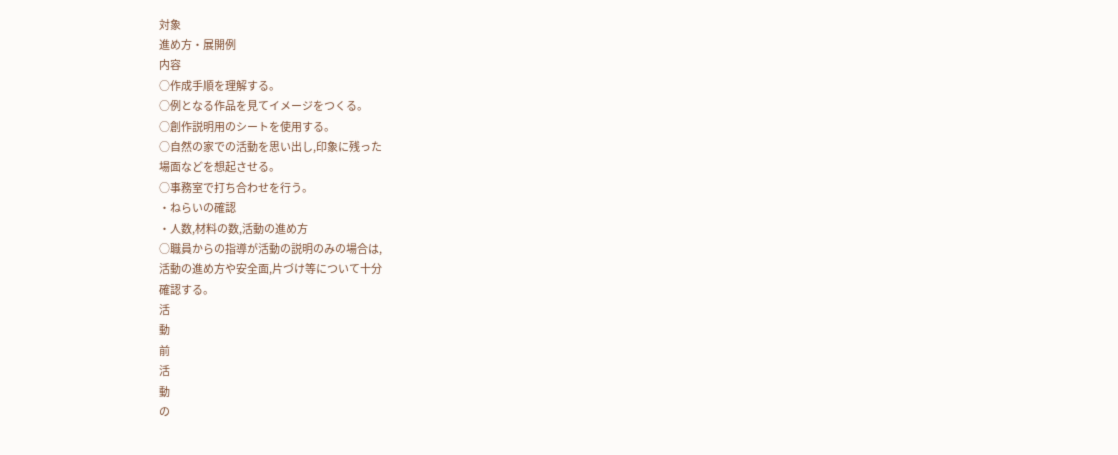対象
進め方・展開例
内容
○作成手順を理解する。
○例となる作品を見てイメージをつくる。
○創作説明用のシートを使用する。
○自然の家での活動を思い出し,印象に残った
場面などを想起させる。
○事務室で打ち合わせを行う。
・ねらいの確認
・人数,材料の数,活動の進め方
○職員からの指導が活動の説明のみの場合は,
活動の進め方や安全面,片づけ等について十分
確認する。
活
動
前
活
動
の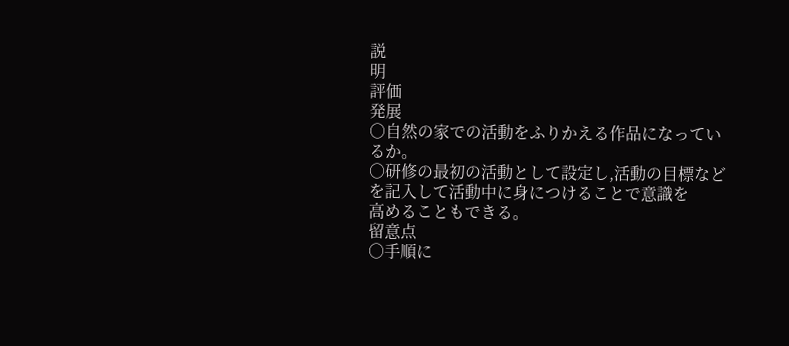説
明
評価
発展
○自然の家での活動をふりかえる作品になっているか。
○研修の最初の活動として設定し,活動の目標などを記入して活動中に身につけることで意識を
高めることもできる。
留意点
○手順に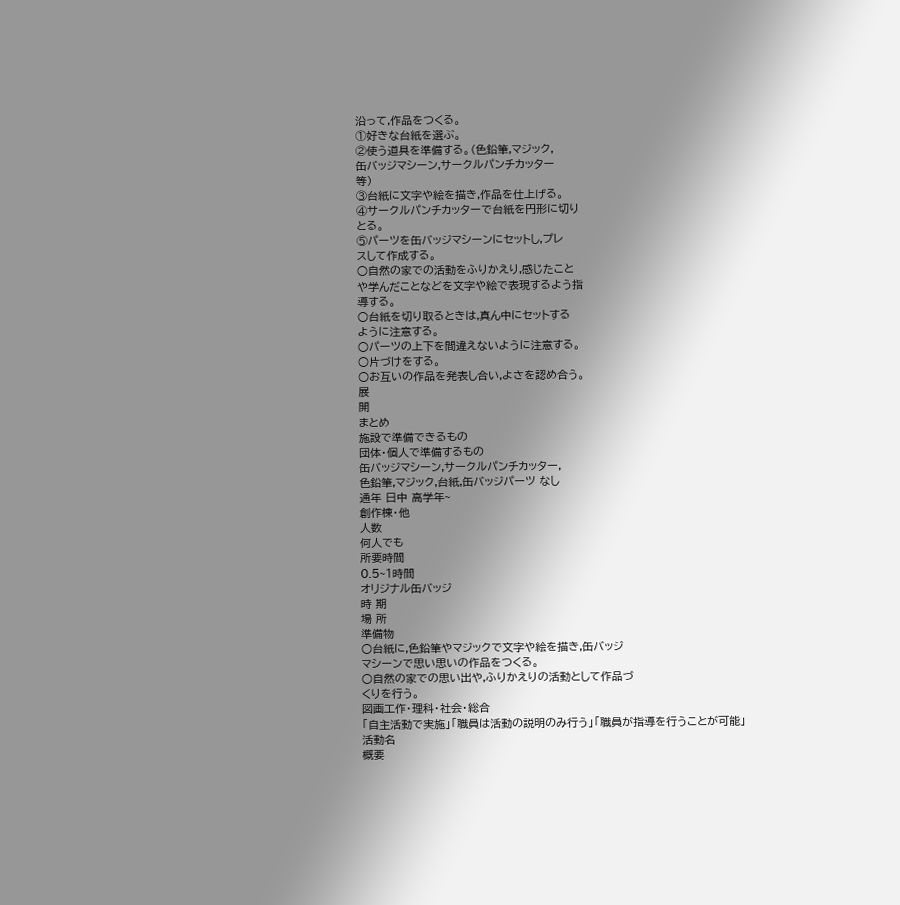沿って,作品をつくる。
①好きな台紙を選ぶ。
②使う道具を準備する。(色鉛筆,マジック,
缶バッジマシーン,サークルパンチカッター
等)
③台紙に文字や絵を描き,作品を仕上げる。
④サークルパンチカッターで台紙を円形に切り
とる。
⑤パーツを缶バッジマシーンにセットし,プレ
スして作成する。
○自然の家での活動をふりかえり,感じたこと
や学んだことなどを文字や絵で表現するよう指
導する。
○台紙を切り取るときは,真ん中にセットする
ように注意する。
○パーツの上下を間違えないように注意する。
○片づけをする。
○お互いの作品を発表し合い,よさを認め合う。
展
開
まとめ
施設で準備できるもの
団体・個人で準備するもの
缶バッジマシーン,サークルパンチカッター,
色鉛筆,マジック,台紙,缶バッジパーツ なし
通年 日中 高学年~
創作棟・他
人数
何人でも
所要時間
0.5~1時間
オリジナル缶バッジ
時 期
場 所
準備物
○台紙に,色鉛筆やマジックで文字や絵を描き,缶バッジ
マシーンで思い思いの作品をつくる。
○自然の家での思い出や,ふりかえりの活動として作品づ
くりを行う。
図画工作・理科・社会・総合
「自主活動で実施」「職員は活動の説明のみ行う」「職員が指導を行うことが可能」
活動名
概要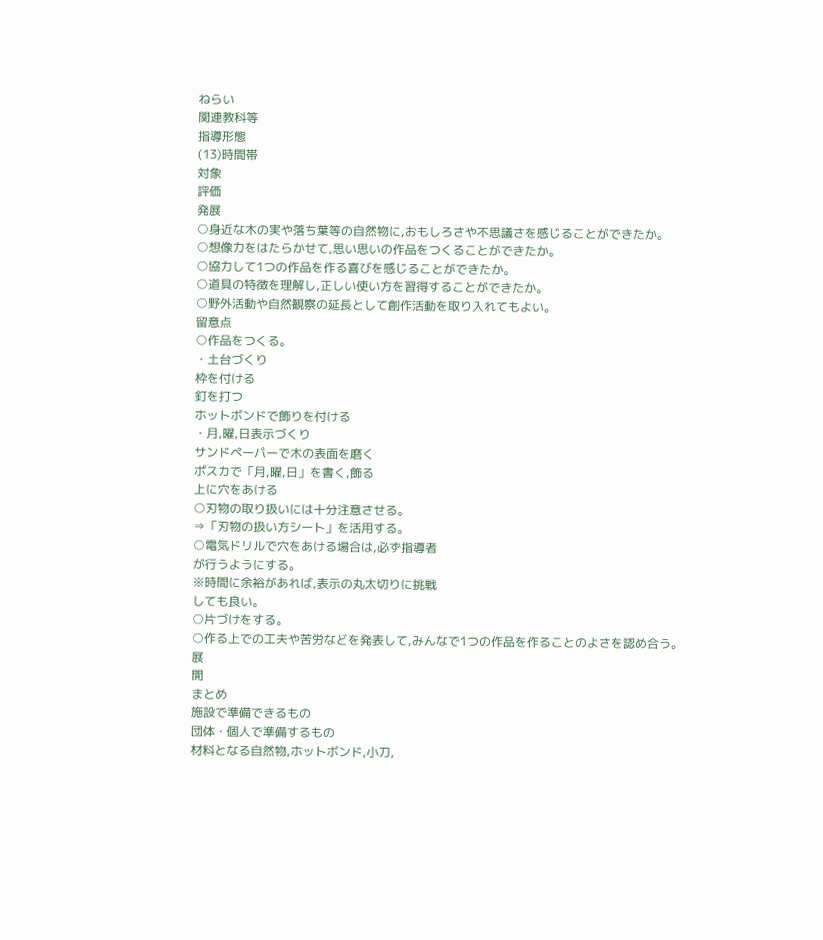ねらい
関連教科等
指導形態
(13)時間帯
対象
評価
発展
○身近な木の実や落ち葉等の自然物に,おもしろさや不思議さを感じることができたか。
○想像力をはたらかせて,思い思いの作品をつくることができたか。
○協力して1つの作品を作る喜びを感じることができたか。
○道具の特徴を理解し,正しい使い方を習得することができたか。
○野外活動や自然観察の延長として創作活動を取り入れてもよい。
留意点
○作品をつくる。
・土台づくり
枠を付ける
釘を打つ
ホットボンドで飾りを付ける
・月,曜,日表示づくり
サンドペーパーで木の表面を磨く
ポスカで「月,曜,日」を書く,飾る
上に穴をあける
○刃物の取り扱いには十分注意させる。
⇒「刃物の扱い方シート」を活用する。
○電気ドリルで穴をあける場合は,必ず指導者
が行うようにする。
※時間に余裕があれば,表示の丸太切りに挑戦
しても良い。
○片づけをする。
○作る上での工夫や苦労などを発表して,みんなで1つの作品を作ることのよさを認め合う。
展
開
まとめ
施設で準備できるもの
団体・個人で準備するもの
材料となる自然物,ホットボンド,小刀,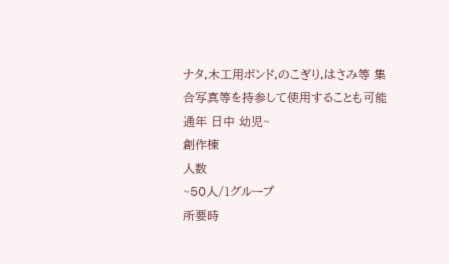ナタ,木工用ボンド,のこぎり,はさみ等 集合写真等を持参して使用することも可能
通年 日中 幼児~
創作棟
人数
~50人/1グループ
所要時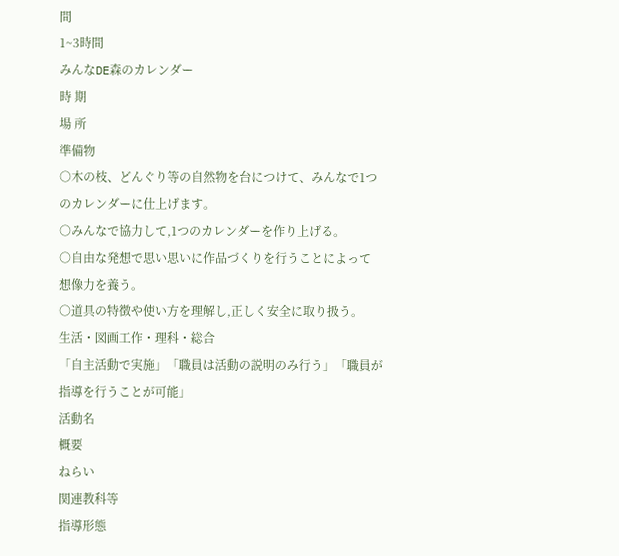間
1~3時間
みんなDE森のカレンダー
時 期
場 所
準備物
○木の枝、どんぐり等の自然物を台につけて、みんなで1つ
のカレンダーに仕上げます。
○みんなで協力して,1つのカレンダーを作り上げる。
○自由な発想で思い思いに作品づくりを行うことによって
想像力を養う。
○道具の特徴や使い方を理解し,正しく安全に取り扱う。
生活・図画工作・理科・総合
「自主活動で実施」「職員は活動の説明のみ行う」「職員が指導を行うことが可能」
活動名
概要
ねらい
関連教科等
指導形態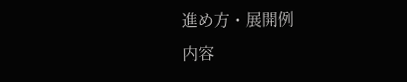進め方・展開例
内容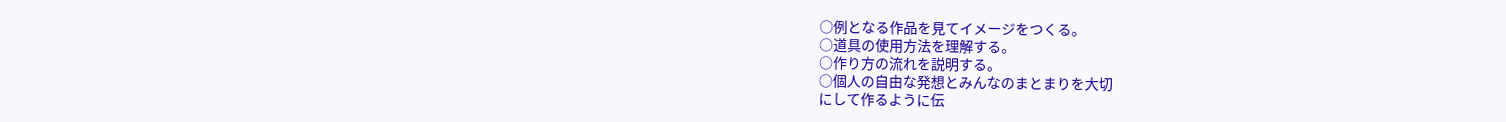○例となる作品を見てイメージをつくる。
○道具の使用方法を理解する。
○作り方の流れを説明する。
○個人の自由な発想とみんなのまとまりを大切
にして作るように伝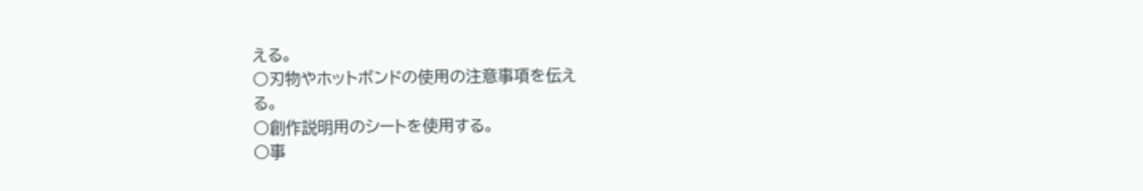える。
○刃物やホットボンドの使用の注意事項を伝え
る。
○創作説明用のシートを使用する。
○事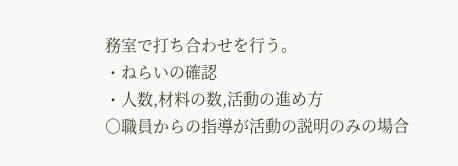務室で打ち合わせを行う。
・ねらいの確認
・人数,材料の数,活動の進め方
○職員からの指導が活動の説明のみの場合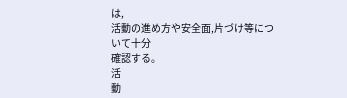は,
活動の進め方や安全面,片づけ等について十分
確認する。
活
動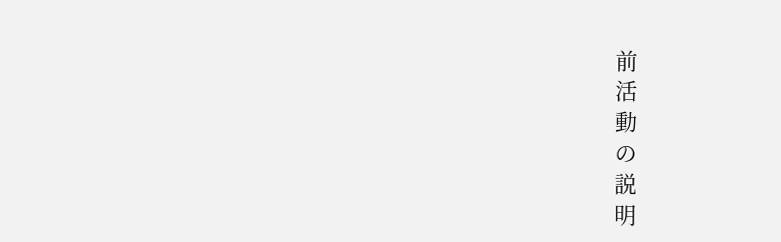前
活
動
の
説
明